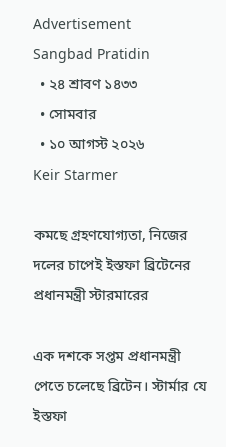Advertisement
Sangbad Pratidin
  • ২৪ শ্রাবণ ১৪৩৩
  • সোমবার
  • ১০ আগস্ট ২০২৬
Keir Starmer

কমছে গ্রহণযোগ্যতা, নিজের দলের চাপেই ইস্তফা ব্রিটেনের প্রধানমন্ত্রী স্টারমারের

এক দশকে সপ্তম প্রধানমন্ত্রী পেতে চলেছে ব্রিটেন। স্টার্মার যে ইস্তফা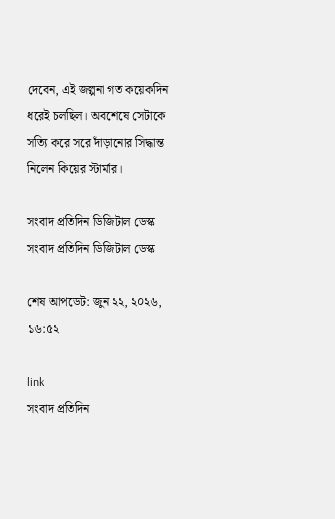দেবেন, এই জল্পনা গত কয়েকদিন ধরেই চলছিল। অবশেষে সেটাকে সত্যি করে সরে দাঁড়ানোর সিদ্ধান্ত নিলেন কিয়ের স্টার্মার।

সংবাদ প্রতিদিন ডিজিটাল ডেস্ক
সংবাদ প্রতিদিন ডিজিটাল ডেস্ক

শেষ আপডেট: জুন ২২, ২০২৬, ১৬:৫২

link
সংবাদ প্রতিদিন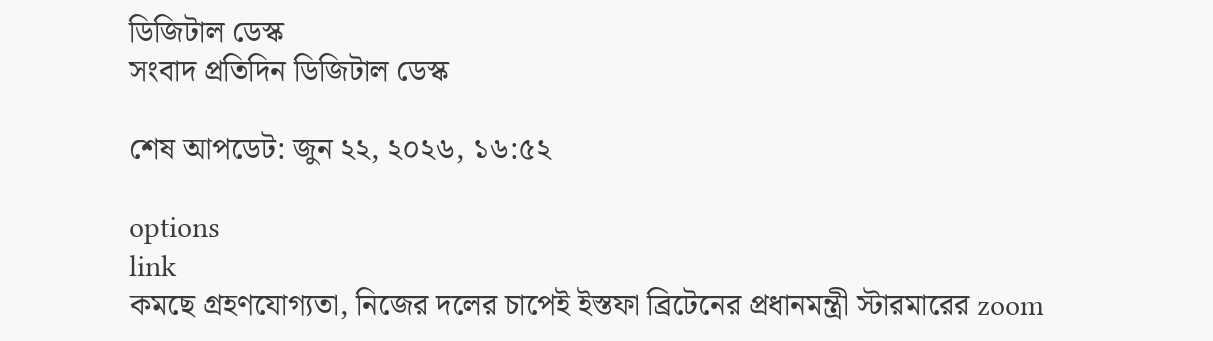ডিজিটাল ডেস্ক
সংবাদ প্রতিদিন ডিজিটাল ডেস্ক

শেষ আপডেট: জুন ২২, ২০২৬, ১৬:৫২

options
link
কমছে গ্রহণযোগ্যতা, নিজের দলের চাপেই ইস্তফা ব্রিটেনের প্রধানমন্ত্রী স্টারমারের zoom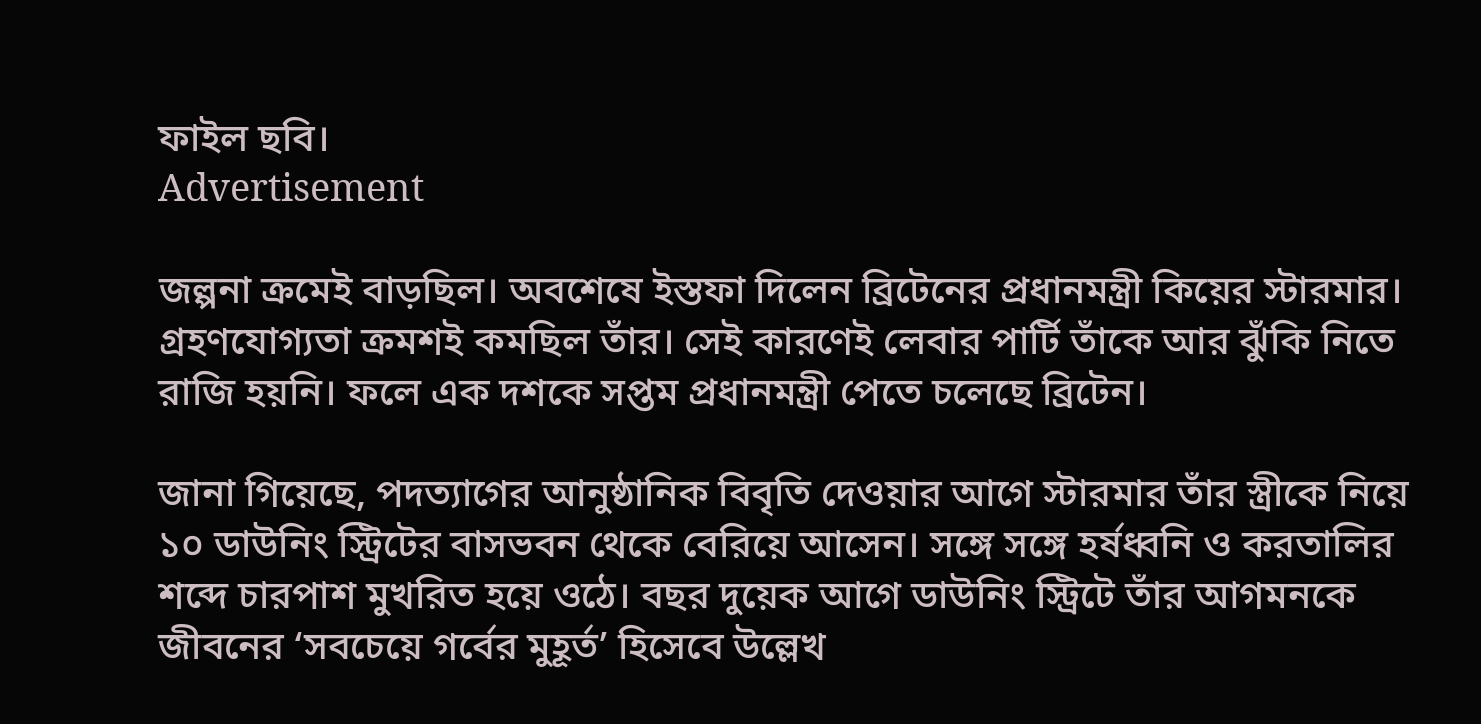ফাইল ছবি।
Advertisement

জল্পনা ক্রমেই বাড়ছিল। অবশেষে ইস্তফা দিলেন ব্রিটেনের প্রধানমন্ত্রী কিয়ের স্টারমার। গ্রহণযোগ্যতা ক্রমশই কমছিল তাঁর। সেই কারণেই লেবার পার্টি তাঁকে আর ঝুঁকি নিতে রাজি হয়নি। ফলে এক দশকে সপ্তম প্রধানমন্ত্রী পেতে চলেছে ব্রিটেন।

জানা গিয়েছে, পদত্যাগের আনুষ্ঠানিক বিবৃতি দেওয়ার আগে স্টারমার তাঁর স্ত্রীকে নিয়ে ১০ ডাউনিং স্ট্রিটের বাসভবন থেকে বেরিয়ে আসেন। সঙ্গে সঙ্গে হর্ষধ্বনি ও করতালির শব্দে চারপাশ মুখরিত হয়ে ওঠে। বছর দুয়েক আগে ডাউনিং স্ট্রিটে তাঁর আগমনকে জীবনের ‘সবচেয়ে গর্বের মুহূর্ত’ হিসেবে উল্লেখ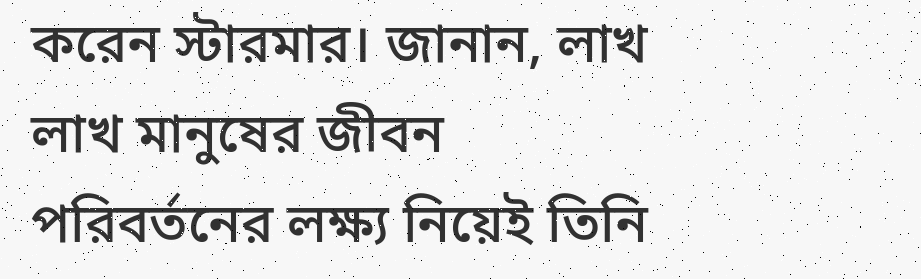করেন স্টারমার। জানান, লাখ লাখ মানুষের জীবন পরিবর্তনের লক্ষ্য নিয়েই তিনি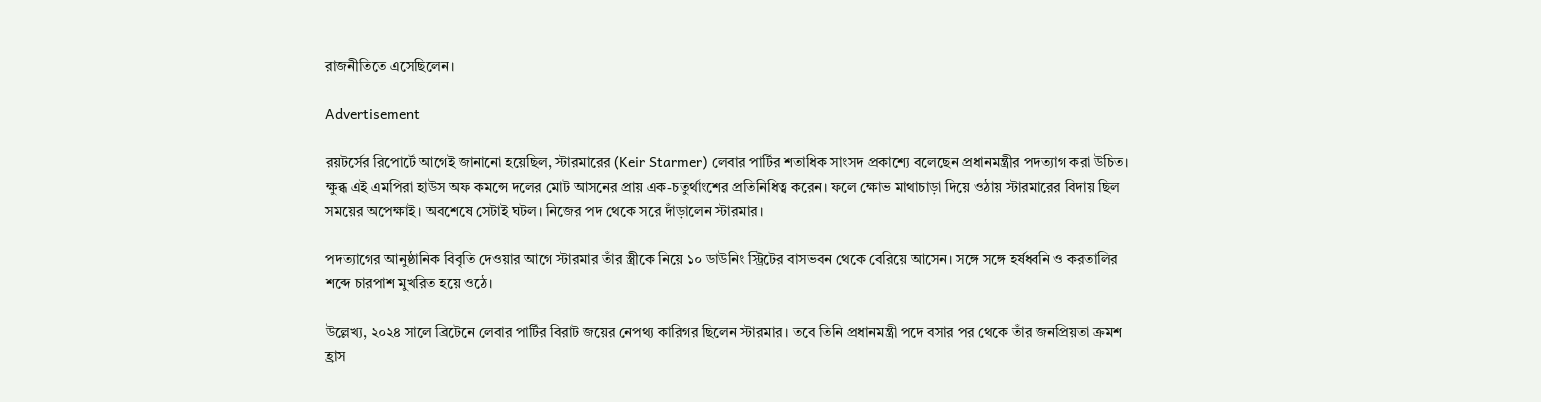রাজনীতিতে এসেছিলেন।

Advertisement

রয়টর্সের রিপোর্টে আগেই জানানো হয়েছিল, স্টারমারের (Keir Starmer) লেবার পার্টির শতাধিক সাংসদ প্রকাশ্যে বলেছেন প্রধানমন্ত্রীর পদত্যাগ করা উচিত। ক্ষুব্ধ এই এমপিরা হাউস অফ কমন্সে দলের মোট আসনের প্রায় এক-চতুর্থাংশের প্রতিনিধিত্ব করেন। ফলে ক্ষোভ মাথাচাড়া দিয়ে ওঠায় স্টারমারের বিদায় ছিল সময়ের অপেক্ষাই। অবশেষে সেটাই ঘটল। নিজের পদ থেকে সরে দাঁড়ালেন স্টারমার।

পদত্যাগের আনুষ্ঠানিক বিবৃতি দেওয়ার আগে স্টারমার তাঁর স্ত্রীকে নিয়ে ১০ ডাউনিং স্ট্রিটের বাসভবন থেকে বেরিয়ে আসেন। সঙ্গে সঙ্গে হর্ষধ্বনি ও করতালির শব্দে চারপাশ মুখরিত হয়ে ওঠে।

উল্লেখ্য, ২০২৪ সালে ব্রিটেনে লেবার পার্টির বিরাট জয়ের নেপথ্য কারিগর ছিলেন স্টারমার। তবে তিনি প্রধানমন্ত্রী পদে বসার পর থেকে তাঁর জনপ্রিয়তা ক্রমশ হ্রাস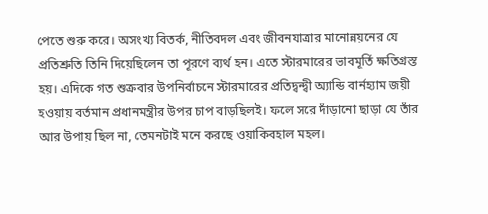পেতে শুরু করে। অসংখ্য বিতর্ক, নীতিবদল এবং জীবনযাত্রার মানোন্নয়নের যে প্রতিশ্রুতি তিনি দিয়েছিলেন তা পূরণে ব্যর্থ হন। এতে স্টারমারের ভাবমূর্তি ক্ষতিগ্রস্ত হয়। এদিকে গত শুক্রবার উপনির্বাচনে স্টারমারের প্রতিদ্বন্দ্বী অ্যান্ডি বার্নহ্যাম জয়ী হওয়ায় বর্তমান প্রধানমন্ত্রীর উপর চাপ বাড়ছিলই। ফলে সরে দাঁড়ানো ছাড়া যে তাঁর আর উপায় ছিল না, তেমনটাই মনে করছে ওয়াকিবহাল মহল।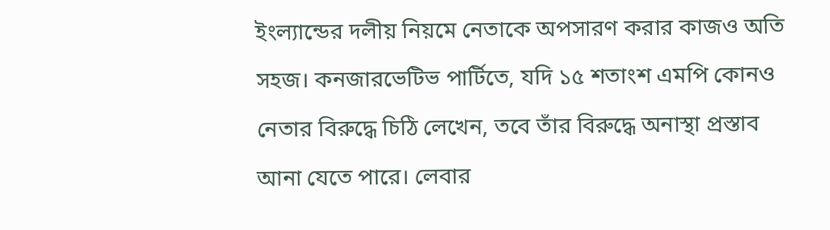ইংল্যান্ডের দলীয় নিয়মে নেতাকে অপসারণ করার কাজও অতি সহজ। কনজারভেটিভ পার্টিতে, যদি ১৫ শতাংশ এমপি কোনও নেতার বিরুদ্ধে চিঠি লেখেন, তবে তাঁর বিরুদ্ধে অনাস্থা প্রস্তাব আনা যেতে পারে। লেবার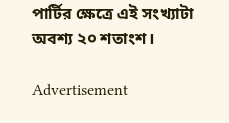পার্টির ক্ষেত্রে এই সংখ্যাটা অবশ্য ২০ শতাংশ।

Advertisement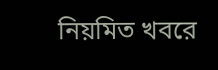নিয়মিত খবরে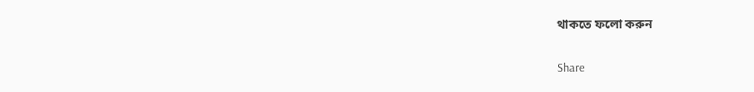থাকতে ফলো করুন

Share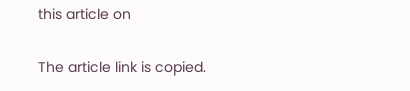this article on

The article link is copied.